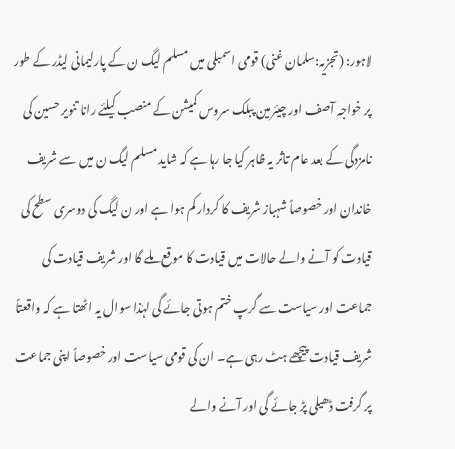لاہور: (تجزیہ:سلمان غنی) قومی اسمبلی میں مسلم لیگ ن کے پارلیمانی لیڈر کے طور پر خواجہ آصف اور چیئرمین پبلک سروس کمیشن کے منصب کیلئے رانا تنویر حسین کی نامزدگی کے بعد عام تاثر یہ ظاہر کیا جا رہا ہے کہ شاید مسلم لیگ ن میں سے شریف خاندان اور خصوصاً شہباز شریف کا کردار کم ہوا ہے اور ن لیگ کی دوسری سطح کی قیادت کو آنے والے حالات میں قیادت کا موقع ملے گا اور شریف قیادت کی جماعت اور سیاست سے گرپ ختم ہوتی جائے گی لہٰذا سوال یہ اٹھتا ہے کہ واقعتاً شریف قیادت پیچھے ہٹ رہی ہے۔ ان کی قومی سیاست اور خصوصاً اپنی جماعت پر گرفت ڈھیلی پڑ جائے گی اور آنے والے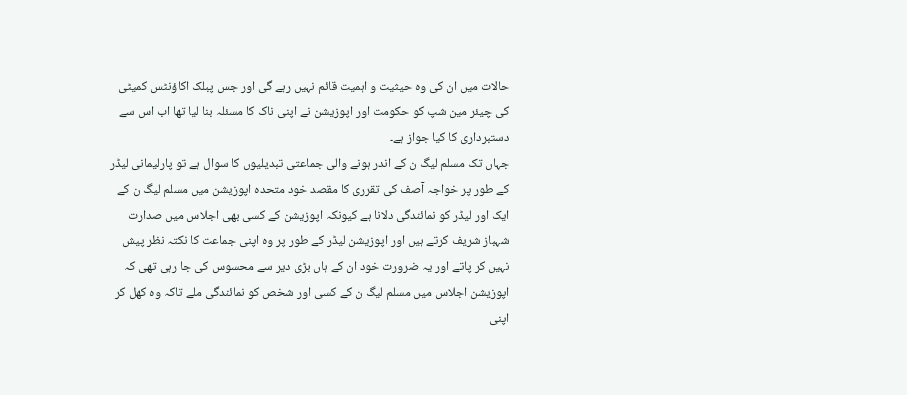حالات میں ان کی وہ حیثیت و اہمیت قائم نہیں رہے گی اور جس پبلک اکاؤنٹس کمیٹی کی چیئر مین شپ کو حکومت اور اپوزیشن نے اپنی ناک کا مسئلہ بنا لیا تھا اب اس سے دستبرداری کا کیا جواز ہے۔
جہاں تک مسلم لیگ ن کے اندر ہونے والی جماعتی تبدیلیوں کا سوال ہے تو پارلیمانی لیڈر کے طور پر خواجہ آصف کی تقرری کا مقصد خود متحدہ اپوزیشن میں مسلم لیگ ن کے ایک اور لیڈر کو نمائندگی دلانا ہے کیونکہ اپوزیشن کے کسی بھی اجلاس میں صدارت شہباز شریف کرتے ہیں اور اپوزیشن لیڈر کے طور پر وہ اپنی جماعت کا نکتہ نظر پیش نہیں کر پاتے اور یہ ضرورت خود ان کے ہاں بڑی دیر سے محسوس کی جا رہی تھی کہ اپوزیشن اجلاس میں مسلم لیگ ن کے کسی اور شخص کو نمائندگی ملے تاکہ وہ کھل کر اپنی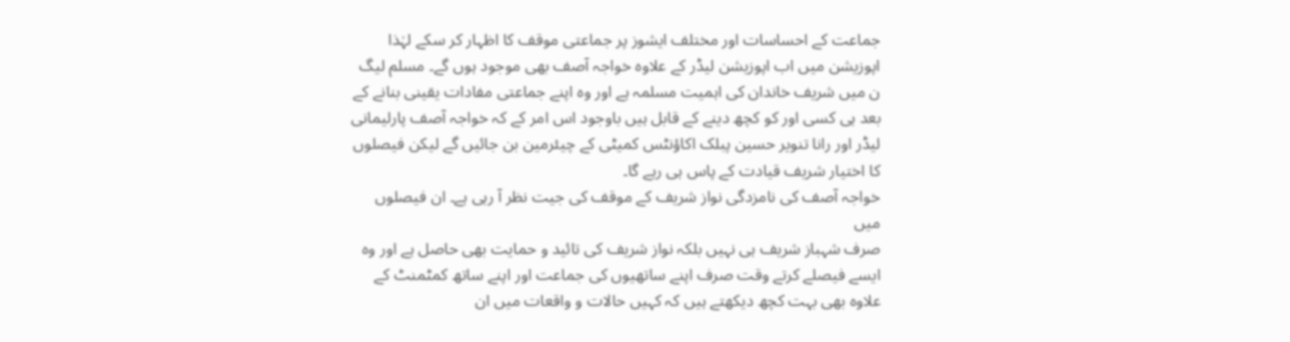جماعت کے احساسات اور مختلف ایشوز پر جماعتی موقف کا اظہار کر سکے لہٰذا اپوزیشن میں اب اپوزیشن لیڈر کے علاوہ خواجہ آصف بھی موجود ہوں گے۔ مسلم لیگ ن میں شریف خاندان کی اہمیت مسلمہ ہے اور وہ اپنے جماعتی مفادات یقینی بنانے کے بعد ہی کسی اور کو کچھ دینے کے قابل ہیں باوجود اس امر کے کہ خواجہ آصف پارلیمانی لیڈر اور رانا تنویر حسین پبلک اکاؤنٹس کمیٹی کے چیئرمین بن جائیں گے لیکن فیصلوں کا اختیار شریف قیادت کے پاس ہی رہے گا۔
خواجہ آصف کی نامزدگی نواز شریف کے موقف کی جیت نظر آ رہی ہے۔ ان فیصلوں میں
صرف شہباز شریف ہی نہیں بلکہ نواز شریف کی تائید و حمایت بھی حاصل ہے اور وہ ایسے فیصلے کرتے وقت صرف اپنے ساتھیوں کی جماعت اور اپنے ساتھ کمٹمنٹ کے علاوہ بھی بہت کچھ دیکھتے ہیں کہ کہیں حالات و واقعات میں ان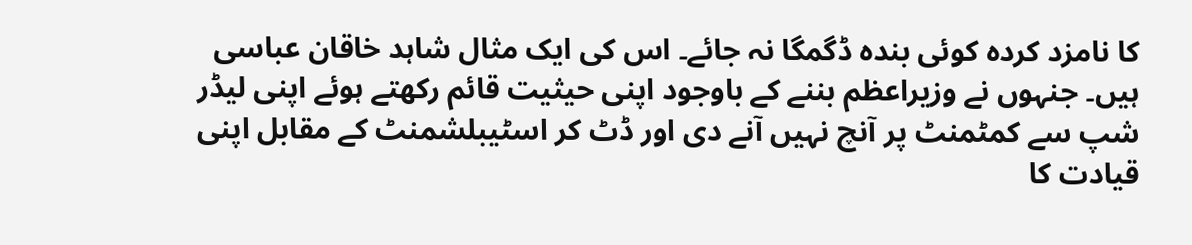کا نامزد کردہ کوئی بندہ ڈگمگا نہ جائے۔ اس کی ایک مثال شاہد خاقان عباسی ہیں۔ جنہوں نے وزیراعظم بننے کے باوجود اپنی حیثیت قائم رکھتے ہوئے اپنی لیڈر شپ سے کمٹمنٹ پر آنچ نہیں آنے دی اور ڈٹ کر اسٹیبلشمنٹ کے مقابل اپنی قیادت کا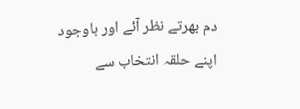دم بھرتے نظر آئے اور باوجود اپنے حلقہ انتخاب سے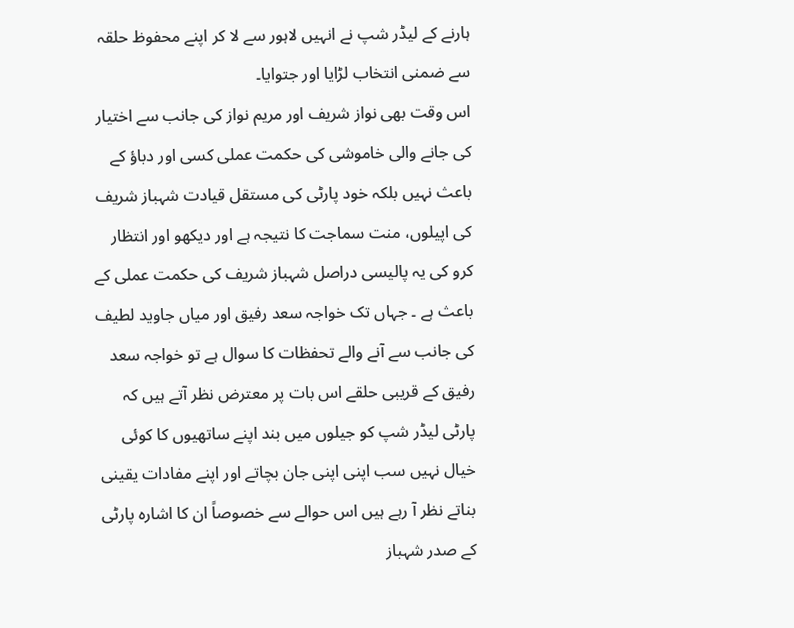ہارنے کے لیڈر شپ نے انہیں لاہور سے لا کر اپنے محفوظ حلقہ سے ضمنی انتخاب لڑایا اور جتوایا۔
اس وقت بھی نواز شریف اور مریم نواز کی جانب سے اختیار کی جانے والی خاموشی کی حکمت عملی کسی اور دباؤ کے باعث نہیں بلکہ خود پارٹی کی مستقل قیادت شہباز شریف کی اپیلوں، منت سماجت کا نتیجہ ہے اور دیکھو اور انتظار کرو کی یہ پالیسی دراصل شہباز شریف کی حکمت عملی کے باعث ہے ۔ جہاں تک خواجہ سعد رفیق اور میاں جاوید لطیف کی جانب سے آنے والے تحفظات کا سوال ہے تو خواجہ سعد رفیق کے قریبی حلقے اس بات پر معترض نظر آتے ہیں کہ پارٹی لیڈر شپ کو جیلوں میں بند اپنے ساتھیوں کا کوئی خیال نہیں سب اپنی اپنی جان بچاتے اور اپنے مفادات یقینی بناتے نظر آ رہے ہیں اس حوالے سے خصوصاً ان کا اشارہ پارٹی کے صدر شہباز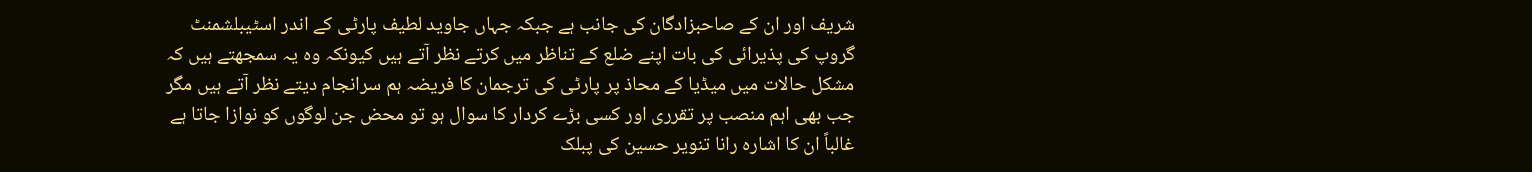شریف اور ان کے صاحبزادگان کی جانب ہے جبکہ جہاں جاوید لطیف پارٹی کے اندر اسٹیبلشمنٹ گروپ کی پذیرائی کی بات اپنے ضلع کے تناظر میں کرتے نظر آتے ہیں کیونکہ وہ یہ سمجھتے ہیں کہ مشکل حالات میں میڈیا کے محاذ پر پارٹی کی ترجمان کا فریضہ ہم سرانجام دیتے نظر آتے ہیں مگر جب بھی اہم منصب پر تقرری اور کسی بڑے کردار کا سوال ہو تو محض جن لوگوں کو نوازا جاتا ہے غالباً ان کا اشارہ رانا تنویر حسین کی پبلک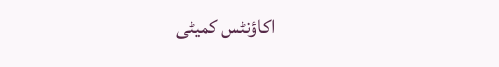اکاؤنٹس کمیٹی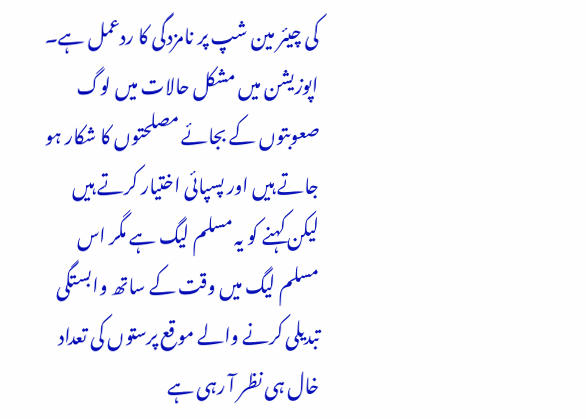کی چیئر مین شپ پر نامزدگی کا ردعمل ہے۔
اپوزیشن میں مشکل حالات میں لوگ صعوبتوں کے بجائے مصلحتوں کا شکار ہو جاتے ہیں اور پسپائی اختیار کرتے ہیں لیکن کہنے کو یہ مسلم لیگ ہے مگر اس مسلم لیگ میں وقت کے ساتھ وابستگی تبدیلی کرنے والے موقع پرستوں کی تعداد خال ہی نظر آ رہی ہے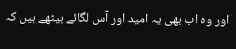اور وہ اب بھی یہ امید اور آس لگائے بیٹھے ہیں کہ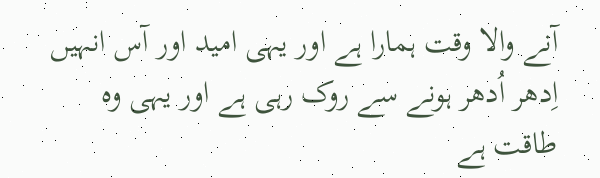آنے والا وقت ہمارا ہے اور یہی امید اور آس انہیں اِدھر اُدھر ہونے سے روک رہی ہے اور یہی وہ طاقت ہے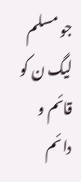جو مسلم لیگ ن کو قائم و دائم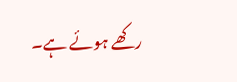رکھے ہوئے ہے۔